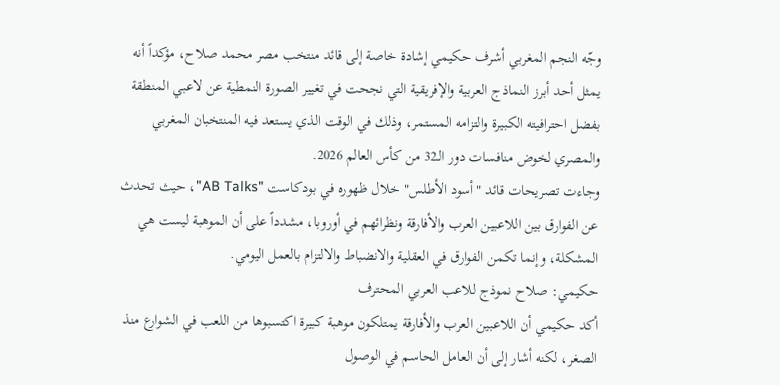وجّه النجم المغربي أشرف حكيمي إشادة خاصة إلى قائد منتخب مصر محمد صلاح، مؤكداً أنه يمثل أحد أبرز النماذج العربية والإفريقية التي نجحت في تغيير الصورة النمطية عن لاعبي المنطقة بفضل احترافيته الكبيرة والتزامه المستمر، وذلك في الوقت الذي يستعد فيه المنتخبان المغربي والمصري لخوض منافسات دور الـ32 من كأس العالم 2026.
وجاءت تصريحات قائد "أسود الأطلس" خلال ظهوره في بودكاست "AB Talks"، حيث تحدث عن الفوارق بين اللاعبين العرب والأفارقة ونظرائهم في أوروبا، مشدداً على أن الموهبة ليست هي المشكلة، وإنما تكمن الفوارق في العقلية والانضباط والالتزام بالعمل اليومي.
حكيمي: صلاح نموذج للاعب العربي المحترف
أكد حكيمي أن اللاعبين العرب والأفارقة يمتلكون موهبة كبيرة اكتسبوها من اللعب في الشوارع منذ الصغر، لكنه أشار إلى أن العامل الحاسم في الوصول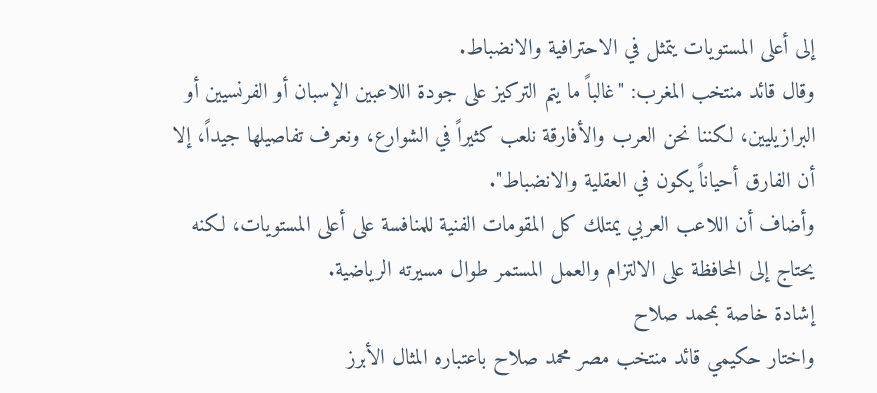إلى أعلى المستويات يتمثل في الاحترافية والانضباط.
وقال قائد منتخب المغرب: "غالباً ما يتم التركيز على جودة اللاعبين الإسبان أو الفرنسيين أو البرازيليين، لكننا نحن العرب والأفارقة نلعب كثيراً في الشوارع، ونعرف تفاصيلها جيداً، إلا أن الفارق أحياناً يكون في العقلية والانضباط".
وأضاف أن اللاعب العربي يمتلك كل المقومات الفنية للمنافسة على أعلى المستويات، لكنه يحتاج إلى المحافظة على الالتزام والعمل المستمر طوال مسيرته الرياضية.
إشادة خاصة بمحمد صلاح
واختار حكيمي قائد منتخب مصر محمد صلاح باعتباره المثال الأبرز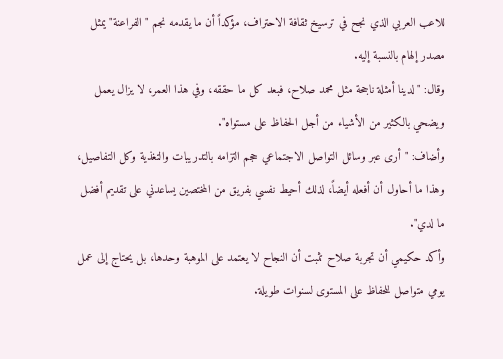للاعب العربي الذي نجح في ترسيخ ثقافة الاحتراف، مؤكداً أن ما يقدمه نجم "الفراعنة" يمثل مصدر إلهام بالنسبة إليه.
وقال: "لدينا أمثلة ناجحة مثل محمد صلاح، فبعد كل ما حققه، وفي هذا العمر، لا يزال يعمل ويضحي بالكثير من الأشياء من أجل الحفاظ على مستواه".
وأضاف: "أرى عبر وسائل التواصل الاجتماعي حجم التزامه بالتدريبات والتغذية وكل التفاصيل، وهذا ما أحاول أن أفعله أيضاً، لذلك أحيط نفسي بفريق من المختصين يساعدني على تقديم أفضل ما لدي".
وأكد حكيمي أن تجربة صلاح تثبت أن النجاح لا يعتمد على الموهبة وحدها، بل يحتاج إلى عمل يومي متواصل للحفاظ على المستوى لسنوات طويلة.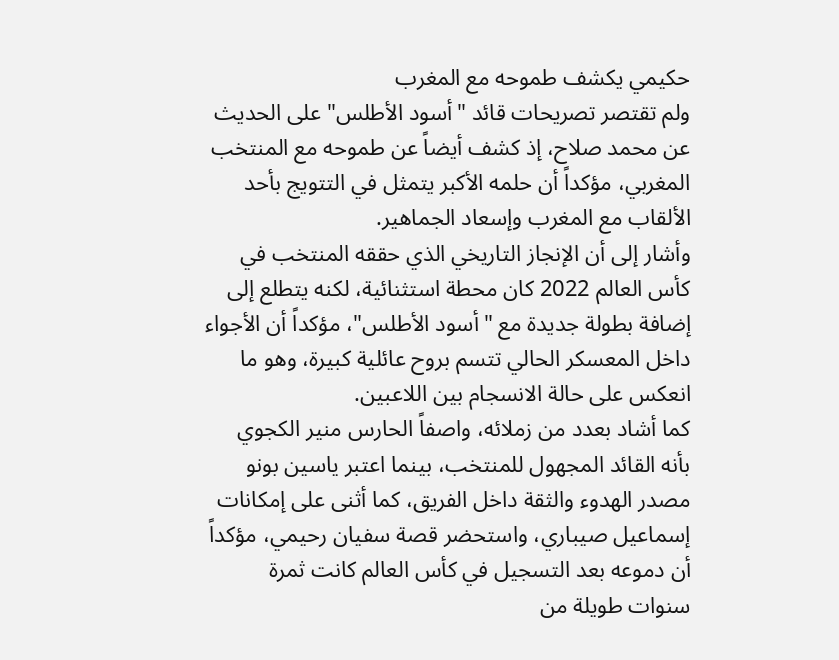حكيمي يكشف طموحه مع المغرب
ولم تقتصر تصريحات قائد "أسود الأطلس" على الحديث عن محمد صلاح، إذ كشف أيضاً عن طموحه مع المنتخب المغربي، مؤكداً أن حلمه الأكبر يتمثل في التتويج بأحد الألقاب مع المغرب وإسعاد الجماهير.
وأشار إلى أن الإنجاز التاريخي الذي حققه المنتخب في كأس العالم 2022 كان محطة استثنائية، لكنه يتطلع إلى إضافة بطولة جديدة مع "أسود الأطلس"، مؤكداً أن الأجواء داخل المعسكر الحالي تتسم بروح عائلية كبيرة، وهو ما انعكس على حالة الانسجام بين اللاعبين.
كما أشاد بعدد من زملائه، واصفاً الحارس منير الكجوي بأنه القائد المجهول للمنتخب، بينما اعتبر ياسين بونو مصدر الهدوء والثقة داخل الفريق، كما أثنى على إمكانات إسماعيل صيباري، واستحضر قصة سفيان رحيمي، مؤكداً أن دموعه بعد التسجيل في كأس العالم كانت ثمرة سنوات طويلة من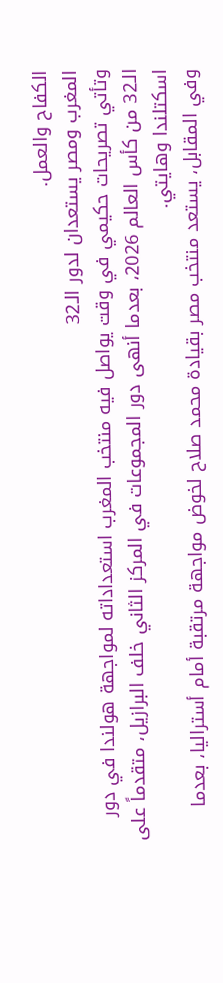الكفاح والعمل.
المغرب ومصر يستعدان لدور الـ32
وتأتي تصريحات حكيمي في وقت يواصل فيه منتخب المغرب استعداداته لمواجهة هولندا في دور الـ32 من كأس العالم 2026، بعدما أنهى دور المجموعات في المركز الثاني خلف البرازيل، متقدماً على اسكتلندا وهايتي.
وفي المقابل، يستعد منتخب مصر بقيادة محمد صلاح لخوض مواجهة مرتقبة أمام أستراليا، بعدما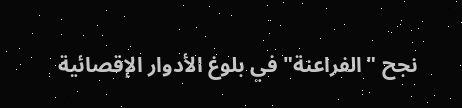نجح "الفراعنة" في بلوغ الأدوار الإقصائية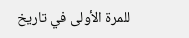للمرة الأولى في تاريخ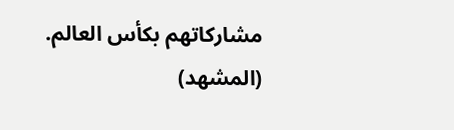مشاركاتهم بكأس العالم.
(المشهد)